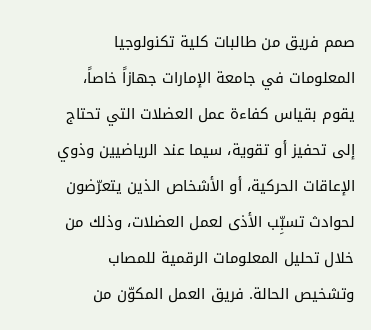صمم فريق من طالبات كلية تكنولوجيا المعلومات في جامعة الإمارات جهازاً خاصاً، يقوم بقياس كفاءة عمل العضلات التي تحتاج إلى تحفيز أو تقوية، سيما عند الرياضيين وذوي الإعاقات الحركية، أو الأشخاص الذين يتعرّضون لحوادث تسبِّب الأذى لعمل العضلات، وذلك من خلال تحليل المعلومات الرقمية للمصاب وتشخيص الحالة. فريق العمل المكوّن من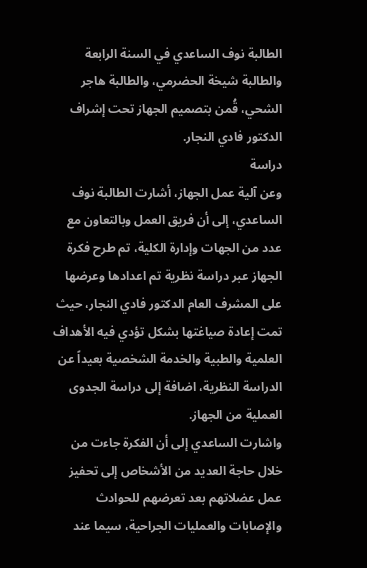الطالبة نوف الساعدي في السنة الرابعة والطالبة شيخة الحضرمي، والطالبة هاجر الشحي، قُمن بتصميم الجهاز تحت إشراف الدكتور فادي النجار.
دراسة
وعن آلية عمل الجهاز، أشارت الطالبة نوف الساعدي، إلى أن فريق العمل وبالتعاون مع عدد من الجهات وإدارة الكلية، تم طرح فكرة الجهاز عبر دراسة نظرية تم اعدادها وعرضها على المشرف العام الدكتور فادي النجار، حيث تمت إعادة صياغتها بشكل تؤدي فيه الأهداف العلمية والطبية والخدمة الشخصية بعيداً عن الدراسة النظرية، اضافة إلى دراسة الجدوى العملية من الجهاز.
واشارت الساعدي إلى أن الفكرة جاءت من خلال حاجة العديد من الأشخاص إلى تحفيز عمل عضلاتهم بعد تعرضهم للحوادث والإصابات والعمليات الجراحية، سيما عند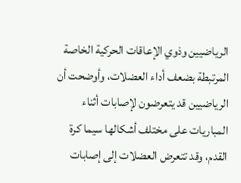الرياضيين وذوي الإعاقات الحركية الخاصة المرتبطة بضعف أداء العضلات، وأوضحت أن الرياضيين قد يتعرضون لإصابات أثناء المباريات على مختلف أشكالها سيما كرة القدم، وقد تتعرض العضلات إلى إصابات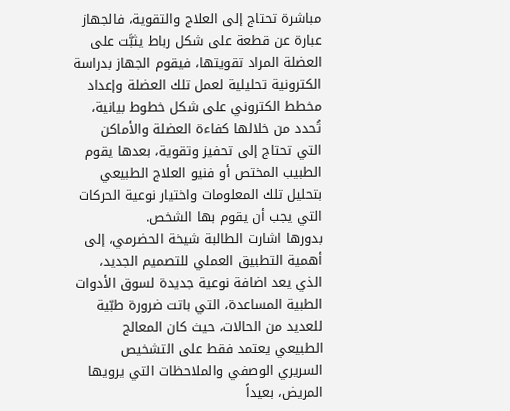مباشرة تحتاج إلى العلاج والتقوية، فالجهاز عبارة عن قطعة على شكل رباط يثبَّت على العضلة المراد تقويتها، فيقوم الجهاز بدراسة الكترونية تحليلية لعمل تلك العضلة وإعداد مخطط الكتروني على شكل خطوط بيانية، تُحدد من خلالها كفاءة العضلة والأماكن التي تحتاج إلى تحفيز وتقوية، بعدها يقوم الطبيب المختص أو فنيو العلاج الطبيعي بتحليل تلك المعلومات واختيار نوعية الحركات التي يجب أن يقوم بها الشخص.
بدورها اشارت الطالبة شيخة الحضرمي، إلى أهمية التطبيق العملي للتصميم الجديد، الذي يعد اضافة نوعية جديدة لسوق الأدوات الطبية المساعدة، التي باتت ضرورة طبّية للعديد من الحالات، حيث كان المعالج الطبيعي يعتمد فقط على التشخيص السريري الوصفي والملاحظات التي يرويها المريض، بعيداً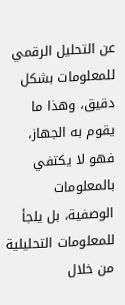عن التحليل الرقمي للمعلومات بشكل دقيق، وهذا ما يقوم به الجهاز، فهو لا يكتفي بالمعلومات الوصفية، بل يلجأ للمعلومات التحليلية من خلال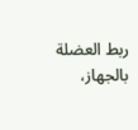ربط العضلة بالجهاز،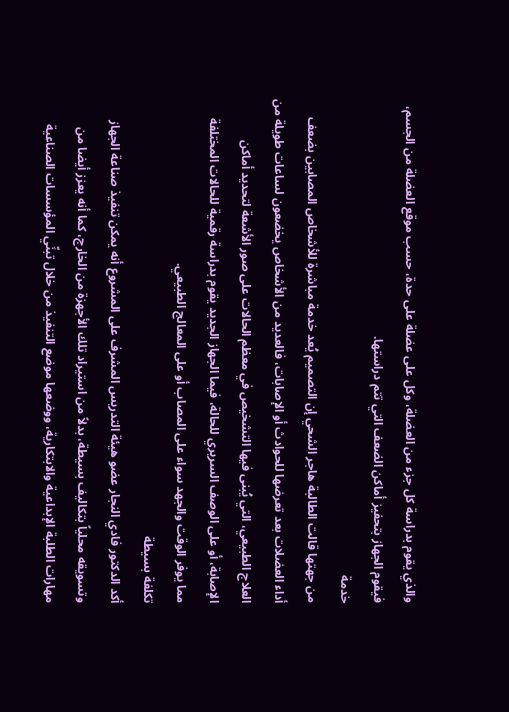والذي يقوم بدراسة كل جزء من العضلة، وكل على عضلة على حدة، حسب موقع العضلة من الجسم، فيقوم الجهاز بتحفيز أماكن الضعف التي تتم دراستها.
خدمة
من جهتها قالت الطالبة هاجر الشحي إن التصميم يُعد خدمة مباشرة للأشخاص المصابين بضعف أداء العضلات بعد تعرضها للحوادث أو الإصابات، فالعديد من الأشخاص يخضعون لساعات طويلة من العلاج الطبيعي، التي يُبنى فيها التشخيص في معظم الحالات على صور الأشعة لتحديد أماكن الإصابة، أو على الوصف السريري للحالة، فيما الجهاز الجديد يقوم بدراسة رقمية للحالات المختلفة مما يوفر الوقت والجهد سواء على المصاب أو على المعالج الطبيعي.
تكلفة بسيطة
أكد الدكتور فادي النجار عضو هيئة التدريس المشرف على المشروع أنه يمكن تنفيذ صناعة الجهاز وتسويقه محلياً بتكاليف بسيطة، بدلاً من استيراد تلك الأجهزة من الخارج، كما أنه يعزز أيضا من مهارات الطلبة الإبداعية والابتكارية، ووضعها موضع التنفيذ من خلال تبنِّي المؤسسات الصناعية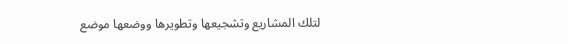لتلك المشاريع وتشجيعها وتطويرها ووضعها موضع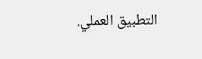التطبيق العملي.